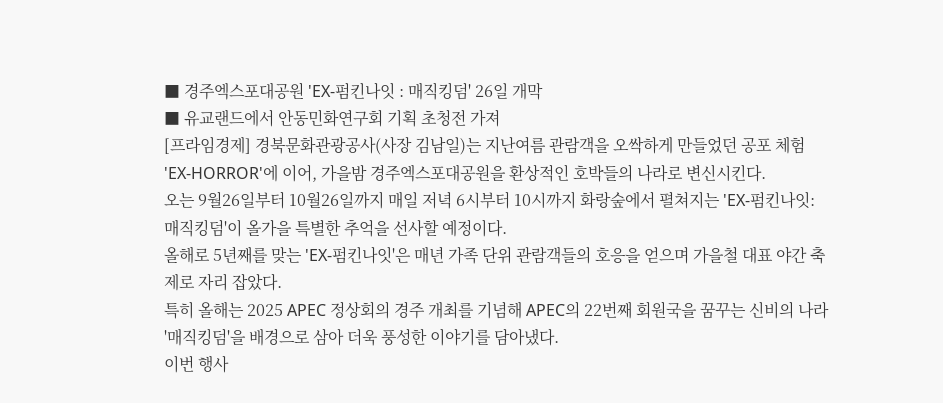■ 경주엑스포대공원 'EX-펌킨나잇 : 매직킹덤' 26일 개막
■ 유교랜드에서 안동민화연구회 기획 초청전 가져
[프라임경제] 경북문화관광공사(사장 김남일)는 지난여름 관람객을 오싹하게 만들었던 공포 체험 'EX-HORROR'에 이어, 가을밤 경주엑스포대공원을 환상적인 호박들의 나라로 변신시킨다.
오는 9월26일부터 10월26일까지 매일 저녁 6시부터 10시까지 화랑숲에서 펼쳐지는 'EX-펌킨나잇: 매직킹덤'이 올가을 특별한 추억을 선사할 예정이다.
올해로 5년째를 맞는 'EX-펌킨나잇'은 매년 가족 단위 관람객들의 호응을 얻으며 가을철 대표 야간 축제로 자리 잡았다.
특히 올해는 2025 APEC 정상회의 경주 개최를 기념해 APEC의 22번째 회원국을 꿈꾸는 신비의 나라 '매직킹덤'을 배경으로 삼아 더욱 풍성한 이야기를 담아냈다.
이번 행사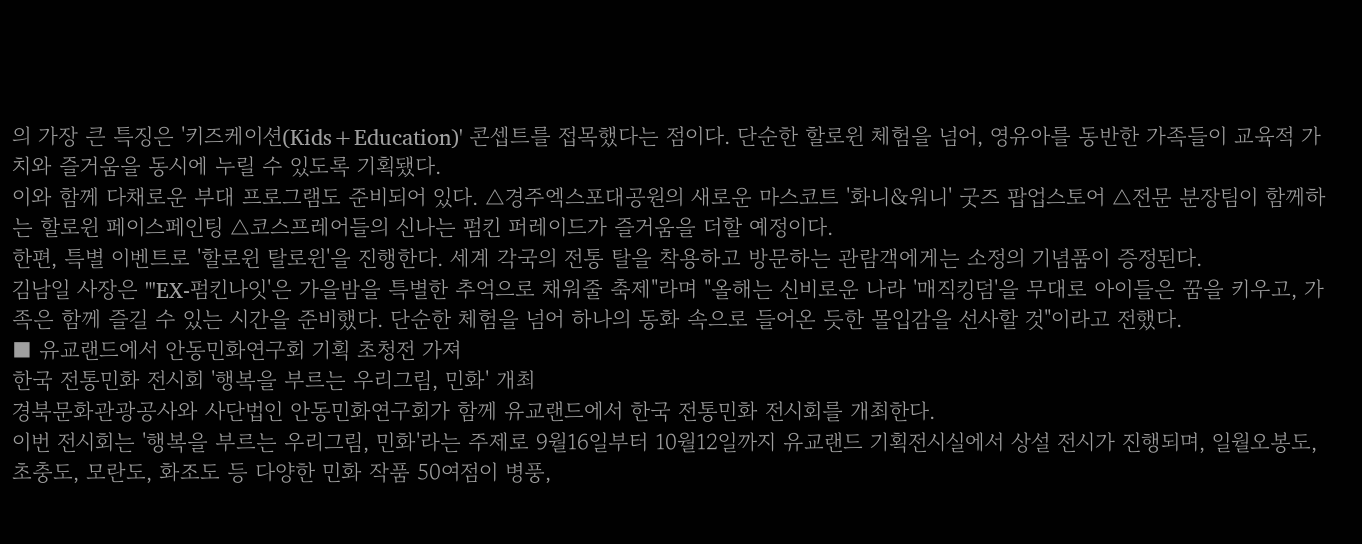의 가장 큰 특징은 '키즈케이션(Kids+Education)' 콘셉트를 접목했다는 점이다. 단순한 할로윈 체험을 넘어, 영유아를 동반한 가족들이 교육적 가치와 즐거움을 동시에 누릴 수 있도록 기획됐다.
이와 함께 다채로운 부대 프로그램도 준비되어 있다. △경주엑스포대공원의 새로운 마스코트 '화니&워니' 굿즈 팝업스토어 △전문 분장팀이 함께하는 할로윈 페이스페인팅 △코스프레어들의 신나는 펌킨 퍼레이드가 즐거움을 더할 예정이다.
한편, 특별 이벤트로 '할로윈 탈로윈'을 진행한다. 세계 각국의 전통 탈을 착용하고 방문하는 관람객에게는 소정의 기념품이 증정된다.
김남일 사장은 "'EX-펌킨나잇'은 가을밤을 특별한 추억으로 채워줄 축제"라며 "올해는 신비로운 나라 '매직킹덤'을 무대로 아이들은 꿈을 키우고, 가족은 함께 즐길 수 있는 시간을 준비했다. 단순한 체험을 넘어 하나의 동화 속으로 들어온 듯한 몰입감을 선사할 것"이라고 전했다.
■ 유교랜드에서 안동민화연구회 기획 초청전 가져
한국 전통민화 전시회 '행복을 부르는 우리그림, 민화' 개최
경북문화관광공사와 사단법인 안동민화연구회가 함께 유교랜드에서 한국 전통민화 전시회를 개최한다.
이번 전시회는 '행복을 부르는 우리그림, 민화'라는 주제로 9월16일부터 10월12일까지 유교랜드 기획전시실에서 상설 전시가 진행되며, 일월오봉도, 초충도, 모란도, 화조도 등 다양한 민화 작품 50여점이 병풍,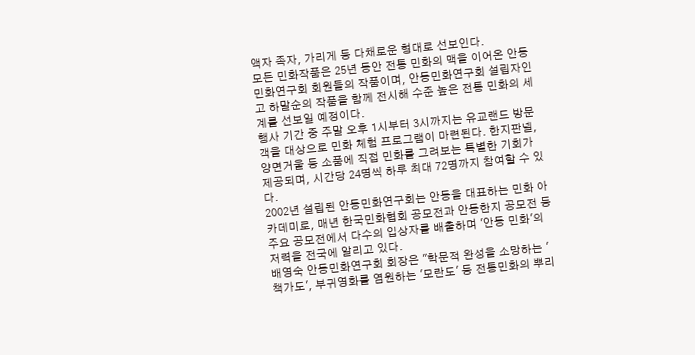액자 족자, 가리게 등 다채로운 형대로 선보인다.
모든 민화작품은 25년 동안 전통 민화의 맥을 이어온 안동민화연구회 회원들의 작품이며, 안동민화연구회 설립자인 고 하말순의 작품을 함께 전시해 수준 높은 전통 민화의 세계를 선보일 예정이다.
행사 기간 중 주말 오후 1시부터 3시까지는 유교랜드 방문객을 대상으로 민화 체험 프로그램이 마련된다. 한지판넬, 양면거울 등 소품에 직접 민화를 그려보는 특별한 기회가 제공되며, 시간당 24명씩 하루 최대 72명까지 참여할 수 있다.
2002년 설립된 안동민화연구회는 안동을 대표하는 민화 아카데미로, 매년 한국민화협회 공모전과 안동한지 공모전 등 주요 공모전에서 다수의 입상자를 배출하며 '안동 민화'의 저력을 전국에 알리고 있다.
배영숙 안동민화연구회 회장은 "학문적 완성을 소망하는 '책가도', 부귀영화를 염원하는 '모란도' 등 전통민화의 뿌리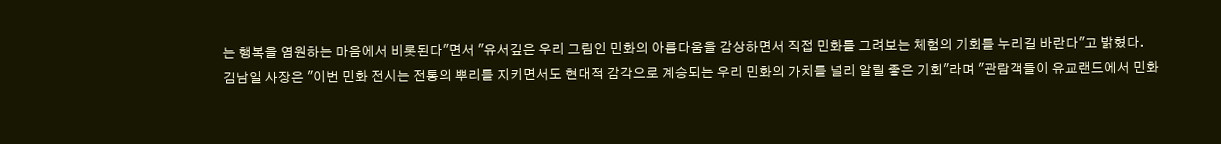는 행복을 염원하는 마음에서 비롯된다"면서 "유서깊은 우리 그림인 민화의 아름다움을 감상하면서 직접 민화를 그려보는 체험의 기회를 누리길 바란다"고 밝혔다.
김남일 사장은 "이번 민화 전시는 전통의 뿌리를 지키면서도 현대적 감각으로 계승되는 우리 민화의 가치를 널리 알릴 좋은 기회"라며 "관람객들이 유교랜드에서 민화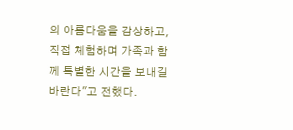의 아름다움을 감상하고, 직접 체험하며 가족과 함께 특별한 시간을 보내길 바란다"고 전했다.